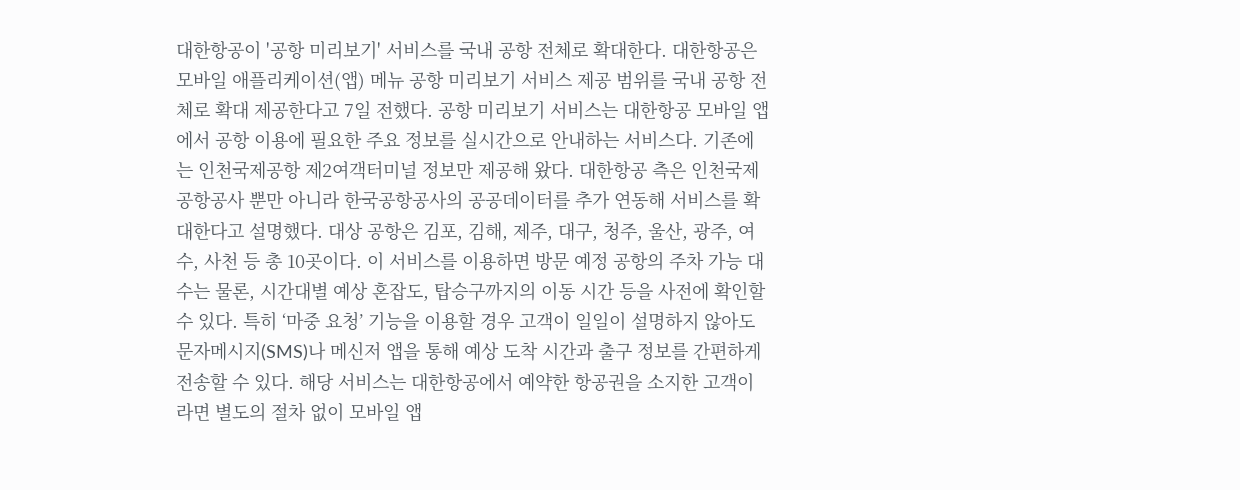대한항공이 '공항 미리보기' 서비스를 국내 공항 전체로 확대한다. 대한항공은 모바일 애플리케이션(앱) 메뉴 공항 미리보기 서비스 제공 범위를 국내 공항 전체로 확대 제공한다고 7일 전했다. 공항 미리보기 서비스는 대한항공 모바일 앱에서 공항 이용에 필요한 주요 정보를 실시간으로 안내하는 서비스다. 기존에는 인천국제공항 제2여객터미널 정보만 제공해 왔다. 대한항공 측은 인천국제공항공사 뿐만 아니라 한국공항공사의 공공데이터를 추가 연동해 서비스를 확대한다고 설명했다. 대상 공항은 김포, 김해, 제주, 대구, 청주, 울산, 광주, 여수, 사천 등 총 10곳이다. 이 서비스를 이용하면 방문 예정 공항의 주차 가능 대수는 물론, 시간대별 예상 혼잡도, 탑승구까지의 이동 시간 등을 사전에 확인할 수 있다. 특히 ‘마중 요청’ 기능을 이용할 경우 고객이 일일이 설명하지 않아도 문자메시지(SMS)나 메신저 앱을 통해 예상 도착 시간과 출구 정보를 간편하게 전송할 수 있다. 해당 서비스는 대한항공에서 예약한 항공권을 소지한 고객이라면 별도의 절차 없이 모바일 앱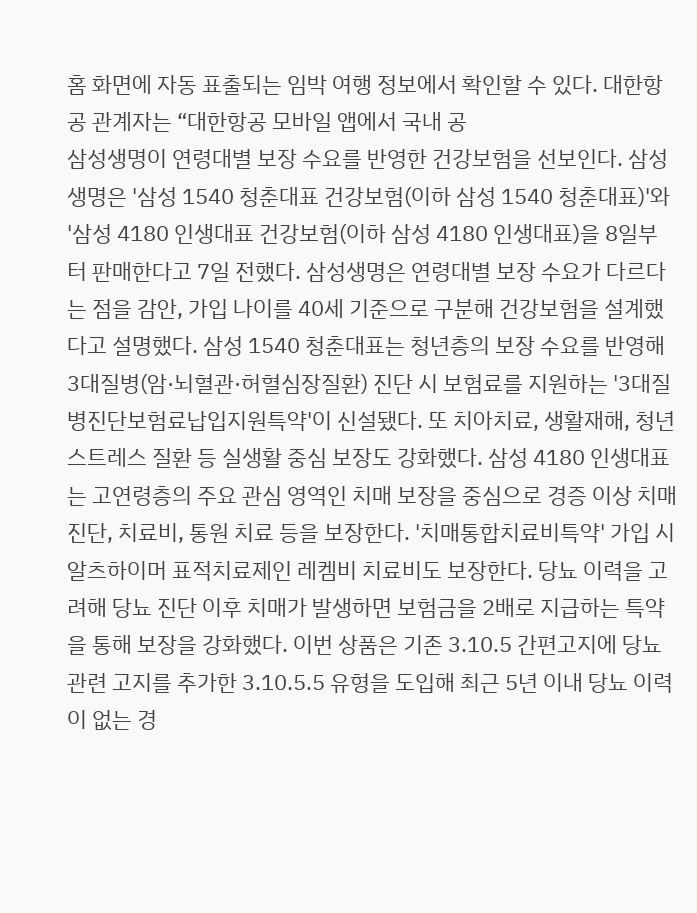홈 화면에 자동 표출되는 임박 여행 정보에서 확인할 수 있다. 대한항공 관계자는 “대한항공 모바일 앱에서 국내 공
삼성생명이 연령대별 보장 수요를 반영한 건강보험을 선보인다. 삼성생명은 '삼성 1540 청춘대표 건강보험(이하 삼성 1540 청춘대표)'와 '삼성 4180 인생대표 건강보험(이하 삼성 4180 인생대표)을 8일부터 판매한다고 7일 전했다. 삼성생명은 연령대별 보장 수요가 다르다는 점을 감안, 가입 나이를 40세 기준으로 구분해 건강보험을 설계했다고 설명했다. 삼성 1540 청춘대표는 청년층의 보장 수요를 반영해 3대질병(암·뇌혈관·허혈심장질환) 진단 시 보험료를 지원하는 '3대질병진단보험료납입지원특약'이 신설됐다. 또 치아치료, 생활재해, 청년 스트레스 질환 등 실생활 중심 보장도 강화했다. 삼성 4180 인생대표는 고연령층의 주요 관심 영역인 치매 보장을 중심으로 경증 이상 치매 진단, 치료비, 통원 치료 등을 보장한다. '치매통합치료비특약' 가입 시 알츠하이머 표적치료제인 레켐비 치료비도 보장한다. 당뇨 이력을 고려해 당뇨 진단 이후 치매가 발생하면 보험금을 2배로 지급하는 특약을 통해 보장을 강화했다. 이번 상품은 기존 3.10.5 간편고지에 당뇨 관련 고지를 추가한 3.10.5.5 유형을 도입해 최근 5년 이내 당뇨 이력이 없는 경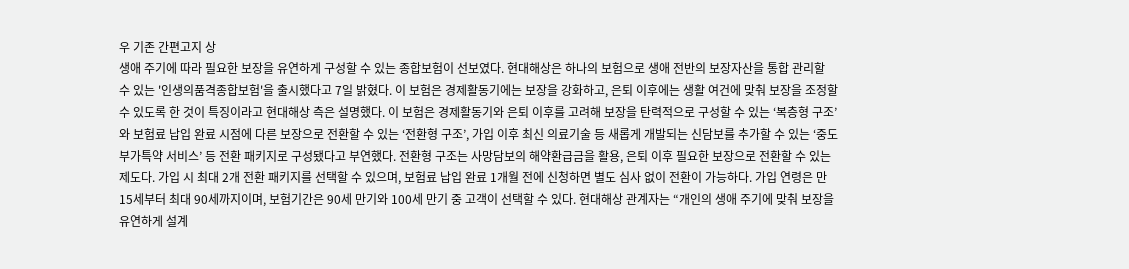우 기존 간편고지 상
생애 주기에 따라 필요한 보장을 유연하게 구성할 수 있는 종합보험이 선보였다. 현대해상은 하나의 보험으로 생애 전반의 보장자산을 통합 관리할 수 있는 '인생의품격종합보험'을 출시했다고 7일 밝혔다. 이 보험은 경제활동기에는 보장을 강화하고, 은퇴 이후에는 생활 여건에 맞춰 보장을 조정할 수 있도록 한 것이 특징이라고 현대해상 측은 설명했다. 이 보험은 경제활동기와 은퇴 이후를 고려해 보장을 탄력적으로 구성할 수 있는 ‘복층형 구조’와 보험료 납입 완료 시점에 다른 보장으로 전환할 수 있는 ‘전환형 구조’, 가입 이후 최신 의료기술 등 새롭게 개발되는 신담보를 추가할 수 있는 ‘중도부가특약 서비스’ 등 전환 패키지로 구성됐다고 부연했다. 전환형 구조는 사망담보의 해약환급금을 활용, 은퇴 이후 필요한 보장으로 전환할 수 있는 제도다. 가입 시 최대 2개 전환 패키지를 선택할 수 있으며, 보험료 납입 완료 1개월 전에 신청하면 별도 심사 없이 전환이 가능하다. 가입 연령은 만 15세부터 최대 90세까지이며, 보험기간은 90세 만기와 100세 만기 중 고객이 선택할 수 있다. 현대해상 관계자는 “개인의 생애 주기에 맞춰 보장을 유연하게 설계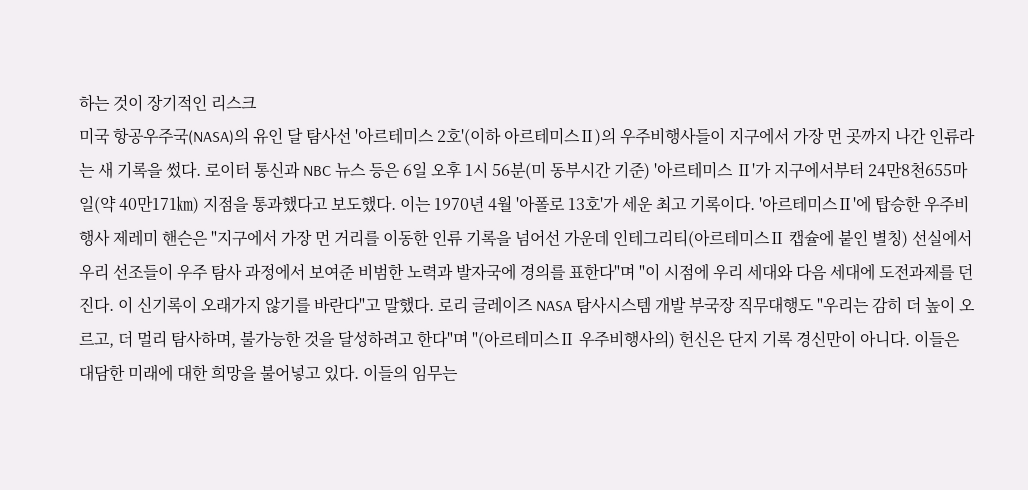하는 것이 장기적인 리스크
미국 항공우주국(NASA)의 유인 달 탐사선 '아르테미스 2호'(이하 아르테미스Ⅱ)의 우주비행사들이 지구에서 가장 먼 곳까지 나간 인류라는 새 기록을 썼다. 로이터 통신과 NBC 뉴스 등은 6일 오후 1시 56분(미 동부시간 기준) '아르테미스 Ⅱ'가 지구에서부터 24만8천655마일(약 40만171㎞) 지점을 통과했다고 보도했다. 이는 1970년 4월 '아폴로 13호'가 세운 최고 기록이다. '아르테미스Ⅱ'에 탑승한 우주비행사 제레미 핸슨은 "지구에서 가장 먼 거리를 이동한 인류 기록을 넘어선 가운데 인테그리티(아르테미스Ⅱ 캡슐에 붙인 별칭) 선실에서 우리 선조들이 우주 탐사 과정에서 보여준 비범한 노력과 발자국에 경의를 표한다"며 "이 시점에 우리 세대와 다음 세대에 도전과제를 던진다. 이 신기록이 오래가지 않기를 바란다"고 말했다. 로리 글레이즈 NASA 탐사시스템 개발 부국장 직무대행도 "우리는 감히 더 높이 오르고, 더 멀리 탐사하며, 불가능한 것을 달성하려고 한다"며 "(아르테미스Ⅱ 우주비행사의) 헌신은 단지 기록 경신만이 아니다. 이들은 대담한 미래에 대한 희망을 불어넣고 있다. 이들의 임무는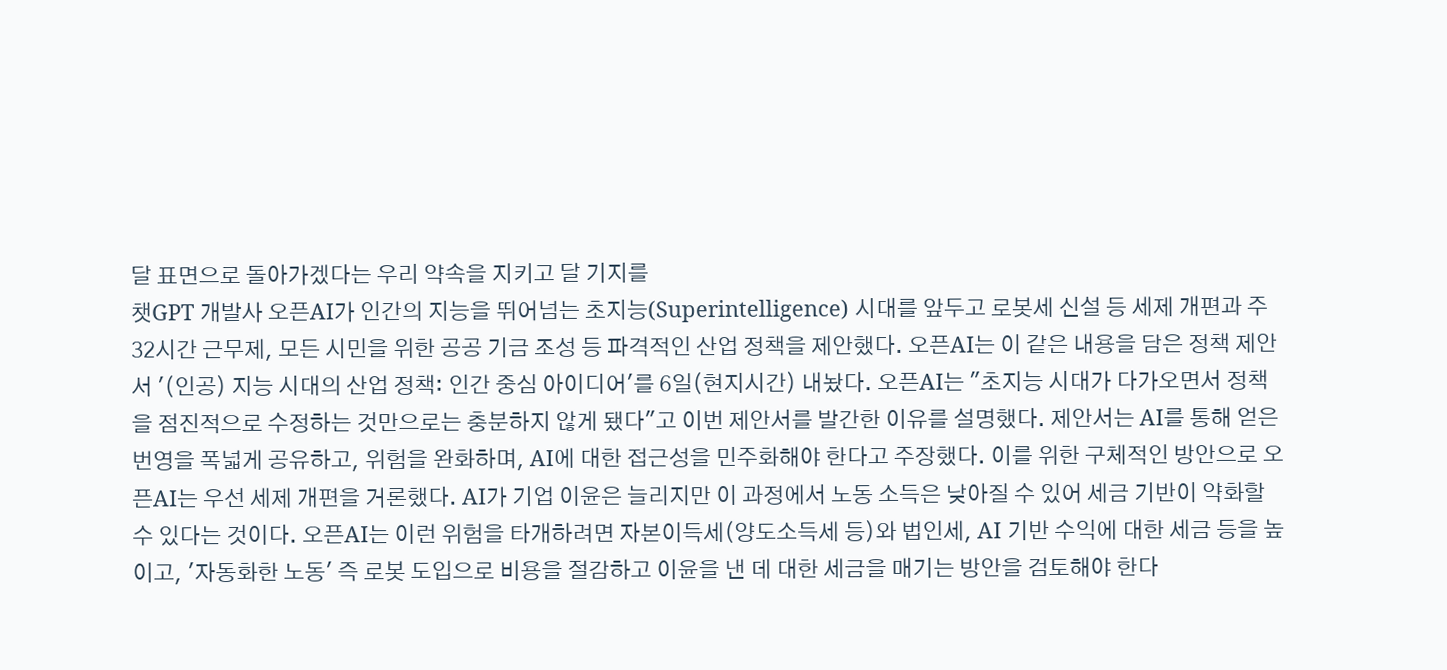달 표면으로 돌아가겠다는 우리 약속을 지키고 달 기지를
챗GPT 개발사 오픈AI가 인간의 지능을 뛰어넘는 초지능(Superintelligence) 시대를 앞두고 로봇세 신설 등 세제 개편과 주 32시간 근무제, 모든 시민을 위한 공공 기금 조성 등 파격적인 산업 정책을 제안했다. 오픈AI는 이 같은 내용을 담은 정책 제안서 '(인공) 지능 시대의 산업 정책: 인간 중심 아이디어'를 6일(현지시간) 내놨다. 오픈AI는 "초지능 시대가 다가오면서 정책을 점진적으로 수정하는 것만으로는 충분하지 않게 됐다"고 이번 제안서를 발간한 이유를 설명했다. 제안서는 AI를 통해 얻은 번영을 폭넓게 공유하고, 위험을 완화하며, AI에 대한 접근성을 민주화해야 한다고 주장했다. 이를 위한 구체적인 방안으로 오픈AI는 우선 세제 개편을 거론했다. AI가 기업 이윤은 늘리지만 이 과정에서 노동 소득은 낮아질 수 있어 세금 기반이 약화할 수 있다는 것이다. 오픈AI는 이런 위험을 타개하려면 자본이득세(양도소득세 등)와 법인세, AI 기반 수익에 대한 세금 등을 높이고, '자동화한 노동' 즉 로봇 도입으로 비용을 절감하고 이윤을 낸 데 대한 세금을 매기는 방안을 검토해야 한다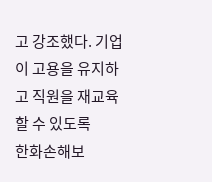고 강조했다. 기업이 고용을 유지하고 직원을 재교육할 수 있도록
한화손해보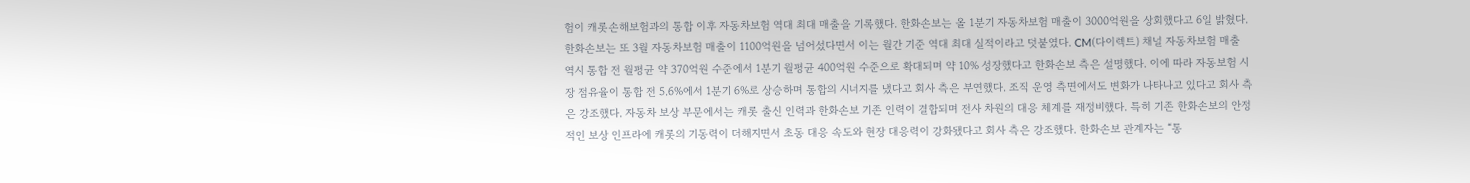험이 캐롯손해보험과의 통합 이후 자동차보험 역대 최대 매출을 기록했다. 한화손보는 올 1분기 자동차보험 매출이 3000억원을 상회했다고 6일 밝혔다. 한화손보는 또 3월 자동차보험 매출이 1100억원을 넘어섰다면서 이는 월간 기준 역대 최대 실적이라고 덧붙였다. CM(다이렉트) 채널 자동차보험 매출 역시 통합 전 월평균 약 370억원 수준에서 1분기 월평균 400억원 수준으로 확대되며 약 10% 성장했다고 한화손보 측은 설명했다. 이에 따라 자동보험 시장 점유율이 통합 전 5.6%에서 1분기 6%로 상승하며 통합의 시너지를 냈다고 회사 측은 부연했다. 조직 운영 측면에서도 변화가 나타나고 있다고 회사 측은 강조했다. 자동차 보상 부문에서는 캐롯 출신 인력과 한화손보 기존 인력이 결합되며 전사 차원의 대응 체계를 재정비했다. 특히 기존 한화손보의 안정적인 보상 인프라에 캐롯의 기동력이 더해지면서 초동 대응 속도와 현장 대응력이 강화됐다고 회사 측은 강조했다. 한화손보 관계자는 “통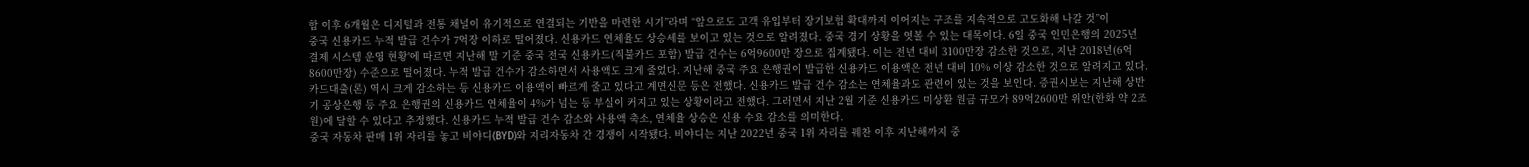합 이후 6개월은 디지털과 전통 채널이 유기적으로 연결되는 기반을 마련한 시기”라며 “앞으로도 고객 유입부터 장기보험 확대까지 이어지는 구조를 지속적으로 고도화해 나갈 것”이
중국 신용카드 누적 발급 건수가 7억장 이하로 떨어졌다. 신용카드 연체율도 상승세를 보이고 있는 것으로 알려졌다. 중국 경기 상황을 엿볼 수 있는 대목이다. 6일 중국 인민은행의 2025년 결제 시스템 운영 현황'에 따르면 지난해 말 기준 중국 전국 신용카드(직불카드 포함) 발급 건수는 6억9600만 장으로 집계됐다. 이는 전년 대비 3100만장 감소한 것으로, 지난 2018년(6억8600만장) 수준으로 떨어졌다. 누적 발급 건수가 감소하면서 사용액도 크게 줄었다. 지난해 중국 주요 은행권이 발급한 신용카드 이용액은 전년 대비 10% 이상 감소한 것으로 알려지고 있다. 카드대출(론) 역시 크게 감소하는 등 신용카드 이용액이 빠르게 줄고 있다고 계면신문 등은 전했다. 신용카드 발급 건수 감소는 연체율과도 관련이 있는 것을 보인다. 증권시보는 지난해 상반기 공상은행 등 주요 은행권의 신용카드 연체율이 4%가 넘는 등 부실이 커지고 있는 상황이라고 전했다. 그러면서 지난 2월 기준 신용카드 미상환 원금 규모가 89억2600만 위안(한화 약 2조원)에 달할 수 있다고 추정했다. 신용카드 누적 발급 건수 감소와 사용액 축소, 연체율 상승은 신용 수요 감소를 의미한다.
중국 자동차 판매 1위 자리를 놓고 비야디(BYD)와 지리자동차 간 경쟁이 시작됐다. 비야디는 지난 2022년 중국 1위 자리를 꿰찬 이후 지난해까지 중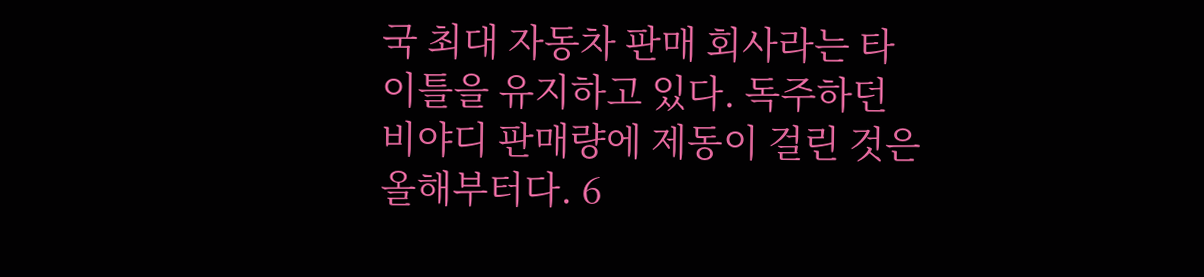국 최대 자동차 판매 회사라는 타이틀을 유지하고 있다. 독주하던 비야디 판매량에 제동이 걸린 것은 올해부터다. 6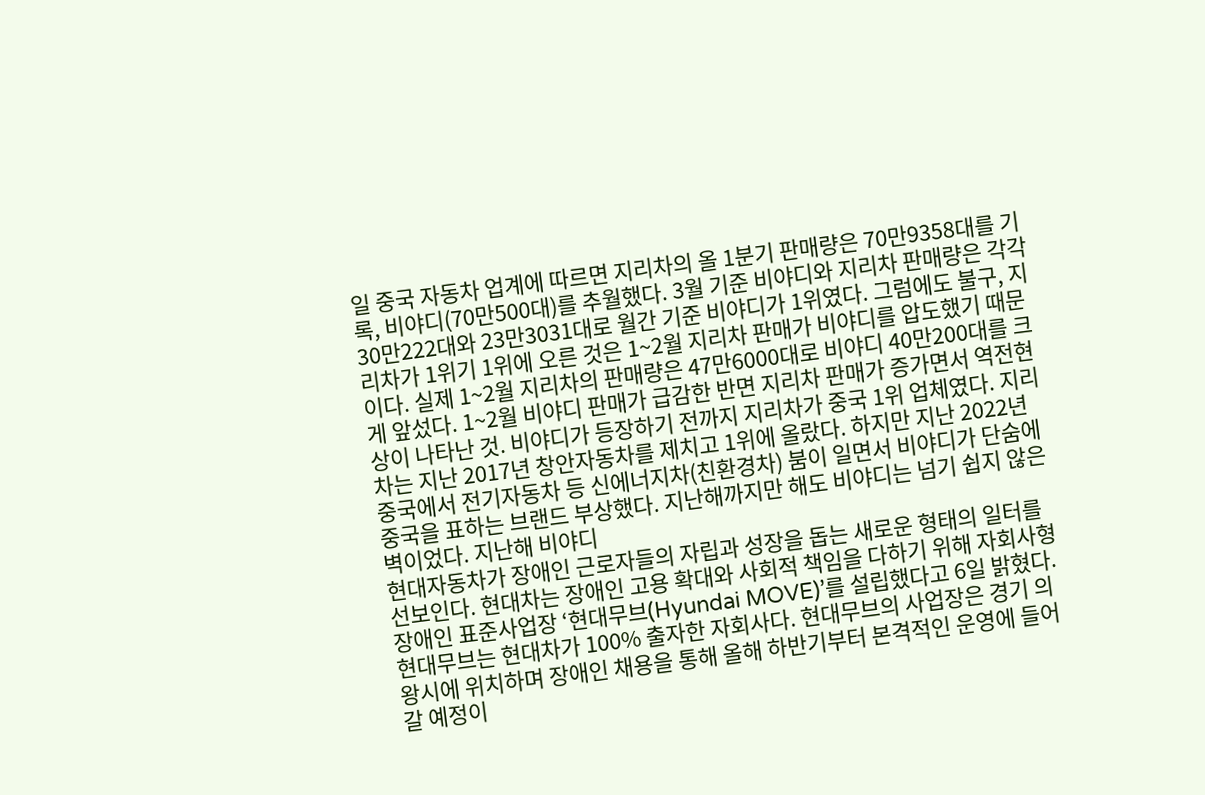일 중국 자동차 업계에 따르면 지리차의 올 1분기 판매량은 70만9358대를 기록, 비야디(70만500대)를 추월했다. 3월 기준 비야디와 지리차 판매량은 각각 30만222대와 23만3031대로 월간 기준 비야디가 1위였다. 그럼에도 불구, 지리차가 1위기 1위에 오른 것은 1~2월 지리차 판매가 비야디를 압도했기 때문이다. 실제 1~2월 지리차의 판매량은 47만6000대로 비야디 40만200대를 크게 앞섰다. 1~2월 비야디 판매가 급감한 반면 지리차 판매가 증가면서 역전현상이 나타난 것. 비야디가 등장하기 전까지 지리차가 중국 1위 업체였다. 지리차는 지난 2017년 창안자동차를 제치고 1위에 올랐다. 하지만 지난 2022년 중국에서 전기자동차 등 신에너지차(친환경차) 붐이 일면서 비야디가 단숨에 중국을 표하는 브랜드 부상했다. 지난해까지만 해도 비야디는 넘기 쉽지 않은 벽이었다. 지난해 비야디
현대자동차가 장애인 근로자들의 자립과 성장을 돕는 새로운 형태의 일터를 선보인다. 현대차는 장애인 고용 확대와 사회적 책임을 다하기 위해 자회사형 장애인 표준사업장 ‘현대무브(Hyundai MOVE)’를 설립했다고 6일 밝혔다. 현대무브는 현대차가 100% 출자한 자회사다. 현대무브의 사업장은 경기 의왕시에 위치하며 장애인 채용을 통해 올해 하반기부터 본격적인 운영에 들어갈 예정이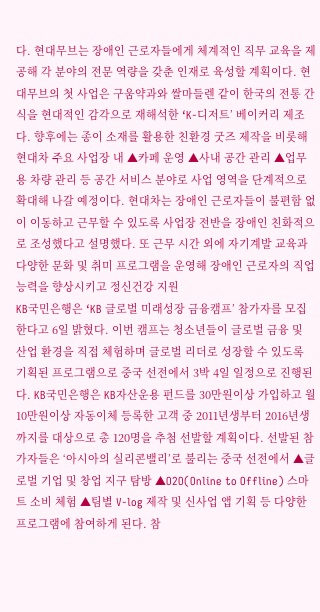다. 현대무브는 장애인 근로자들에게 체계적인 직무 교육을 제공해 각 분야의 전문 역량을 갖춘 인재로 육성할 계획이다. 현대무브의 첫 사업은 구움약과와 쌀마들렌 같이 한국의 전통 간식을 현대적인 감각으로 재해석한 ‘K-디저트’ 베이커리 제조다. 향후에는 종이 소재를 활용한 친환경 굿즈 제작을 비롯해 현대차 주요 사업장 내 ▲카페 운영 ▲사내 공간 관리 ▲업무용 차량 관리 등 공간 서비스 분야로 사업 영역을 단계적으로 확대해 나갈 예정이다. 현대차는 장애인 근로자들이 불편함 없이 이동하고 근무할 수 있도록 사업장 전반을 장애인 친화적으로 조성했다고 설명했다. 또 근무 시간 외에 자기계발 교육과 다양한 문화 및 취미 프로그램을 운영해 장애인 근로자의 직업 능력을 향상시키고 정신건강 지원
KB국민은행은 ‘KB 글로벌 미래성장 금융캠프’ 참가자를 모집한다고 6일 밝혔다. 이번 캠프는 청소년들이 글로벌 금융 및 산업 환경을 직접 체험하며 글로벌 리더로 성장할 수 있도록 기획된 프로그램으로 중국 선전에서 3박 4일 일정으로 진행된다. KB국민은행은 KB자산운용 펀드를 30만원이상 가입하고 월 10만원이상 자동이체 등록한 고객 중 2011년생부터 2016년생까지를 대상으로 총 120명을 추첨 선발할 계획이다. 선발된 참가자들은 ‘아시아의 실리콘밸리’로 불리는 중국 선전에서 ▲글로벌 기업 및 창업 지구 탐방 ▲O2O(Online to Offline) 스마트 소비 체험 ▲팀별 V-log 제작 및 신사업 앱 기획 등 다양한 프로그램에 참여하게 된다. 참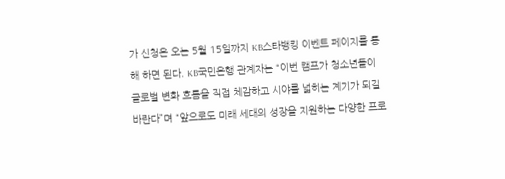가 신청은 오는 5월 15일까지 KB스타뱅킹 이벤트 페이지를 통해 하면 된다. KB국민은행 관계자는 “이번 캠프가 청소년들이 글로벌 변화 흐름을 직접 체감하고 시야를 넓히는 계기가 되길 바란다”며 “앞으로도 미래 세대의 성장을 지원하는 다양한 프로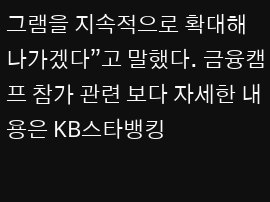그램을 지속적으로 확대해 나가겠다”고 말했다. 금융캠프 참가 관련 보다 자세한 내용은 KB스타뱅킹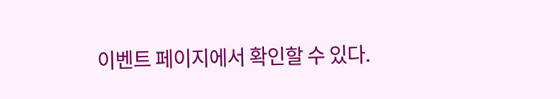이벤트 페이지에서 확인할 수 있다.